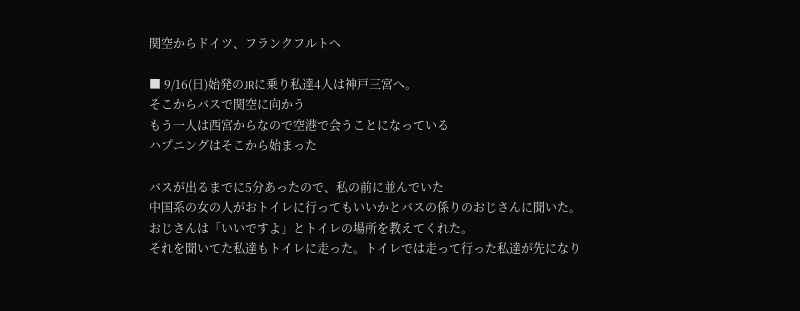関空からドイツ、フランクフルトへ

■ 9/16(日)始発のJRに乗り私達4人は神戸三宮へ。
そこからバスで関空に向かう
もう一人は西宮からなので空港で会うことになっている
ハプニングはそこから始まった

バスが出るまでに5分あったので、私の前に並んでいた
中国系の女の人がおトイレに行ってもいいかとバスの係りのおじさんに聞いた。
おじさんは「いいですよ」とトイレの場所を教えてくれた。
それを聞いてた私達もトイレに走った。トイレでは走って行った私達が先になり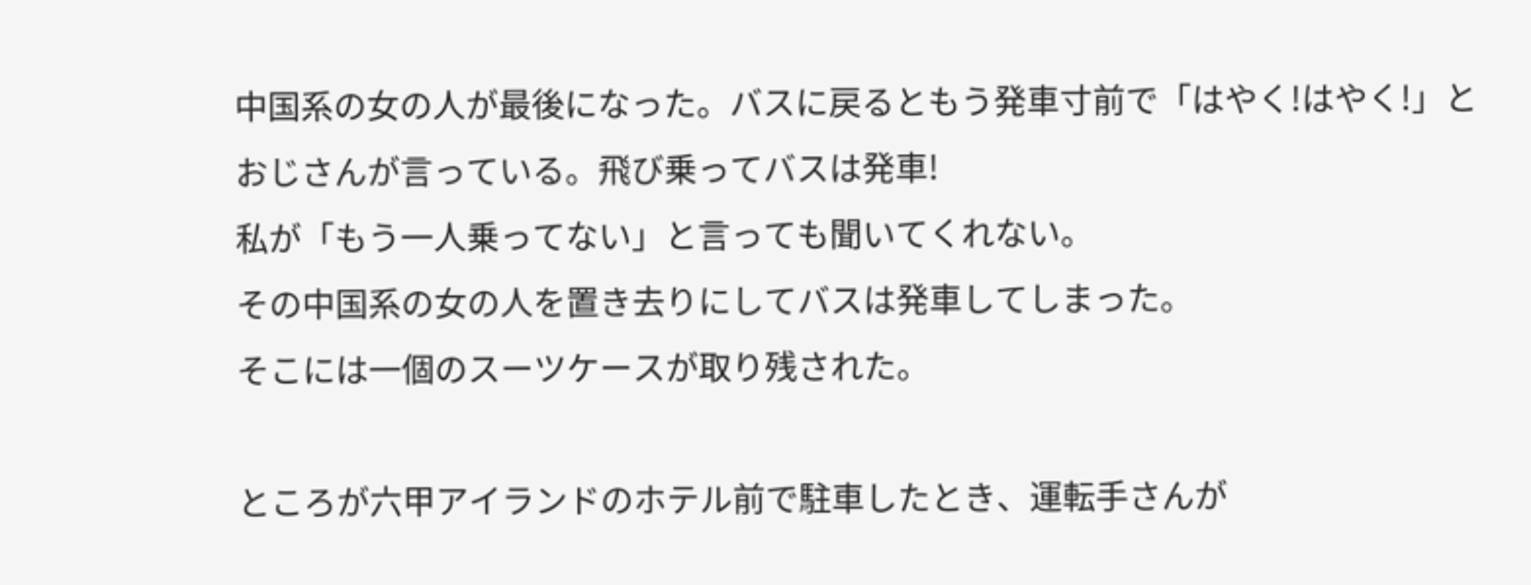中国系の女の人が最後になった。バスに戻るともう発車寸前で「はやく!はやく!」と
おじさんが言っている。飛び乗ってバスは発車!
私が「もう一人乗ってない」と言っても聞いてくれない。
その中国系の女の人を置き去りにしてバスは発車してしまった。
そこには一個のスーツケースが取り残された。

ところが六甲アイランドのホテル前で駐車したとき、運転手さんが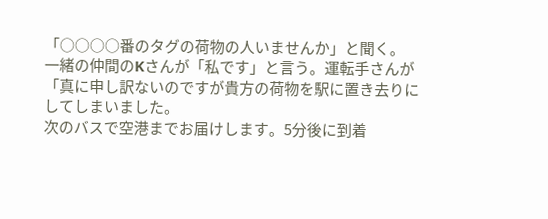「○○○○番のタグの荷物の人いませんか」と聞く。
一緒の仲間のKさんが「私です」と言う。運転手さんが
「真に申し訳ないのですが貴方の荷物を駅に置き去りにしてしまいました。
次のバスで空港までお届けします。5分後に到着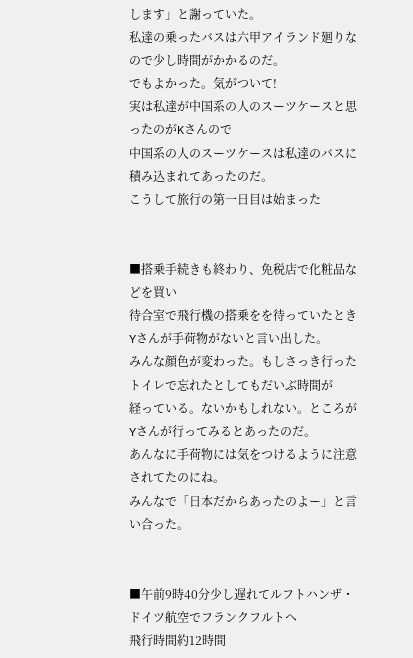します」と謝っていた。
私達の乗ったバスは六甲アイランド廻りなので少し時間がかかるのだ。
でもよかった。気がついて!
実は私達が中国系の人のスーツケースと思ったのがKさんので
中国系の人のスーツケースは私達のバスに積み込まれてあったのだ。
こうして旅行の第一日目は始まった


■搭乗手続きも終わり、免税店で化粧品などを買い
待合室で飛行機の搭乗をを待っていたときYさんが手荷物がないと言い出した。
みんな顔色が変わった。もしさっき行ったトイレで忘れたとしてもだいぶ時間が
経っている。ないかもしれない。ところがYさんが行ってみるとあったのだ。
あんなに手荷物には気をつけるように注意されてたのにね。
みんなで「日本だからあったのよー」と言い合った。


■午前9時40分少し遅れてルフトハンザ・ドイツ航空でフランクフルトへ
飛行時間約12時間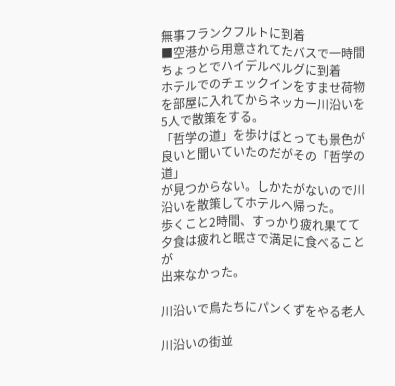無事フランクフルトに到着
■空港から用意されてたバスで一時間ちょっとでハイデルベルグに到着
ホテルでのチェックインをすませ荷物を部屋に入れてからネッカー川沿いを
5人で散策をする。
「哲学の道」を歩けばとっても景色が良いと聞いていたのだがその「哲学の道」
が見つからない。しかたがないので川沿いを散策してホテルへ帰った。
歩くこと2時間、すっかり疲れ果てて夕食は疲れと眠さで満足に食べることが
出来なかった。

川沿いで鳥たちにパンくずをやる老人

川沿いの街並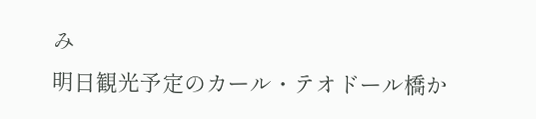み
明日観光予定のカール・テオドール橋か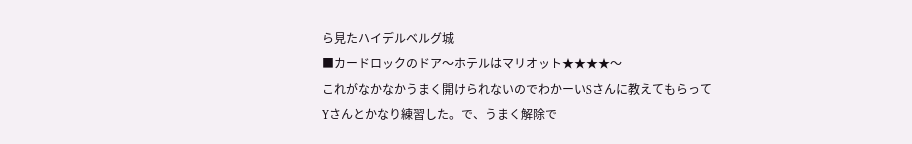ら見たハイデルベルグ城
■カードロックのドア〜ホテルはマリオット★★★★〜
これがなかなかうまく開けられないのでわかーいSさんに教えてもらって
Yさんとかなり練習した。で、うまく解除で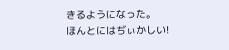きるようになった。
ほんとにはぢぃかしい!